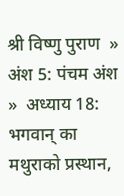श्री विष्णु पुराण  »  अंश 5: पंचम अंश  »  अध्याय 18: भगवान् का मथुराको प्रस्थान,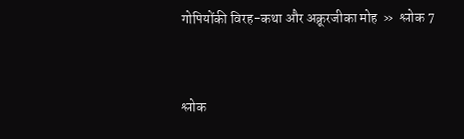गोपियोंकी विरह-कथा और अक्रूरजीका मोह  »  श्लोक 7


श्लोक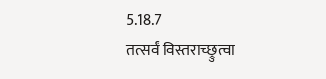5.18.7
तत्सर्वं विस्तराच्छ्रुत्वा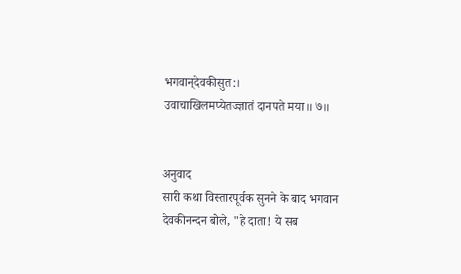भगवान‍्देवकीसुत:।
उवाचाखिलमप्येतज्ज्ञातं दानपते मया॥ ७॥


अनुवाद
सारी कथा विस्तारपूर्वक सुनने के बाद भगवान देवकीनन्दन बोले, "हे दाता! ये सब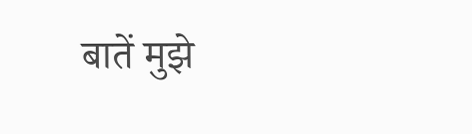बातें मुझे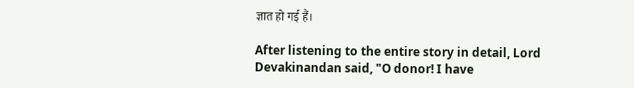ज्ञात हो गई हैं।

After listening to the entire story in detail, Lord Devakinandan said, "O donor! I have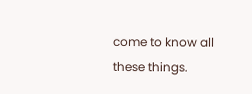come to know all these things.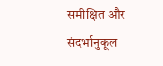समीक्षित और संदर्भानुकूल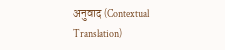अनुवाद (Contextual Translation)